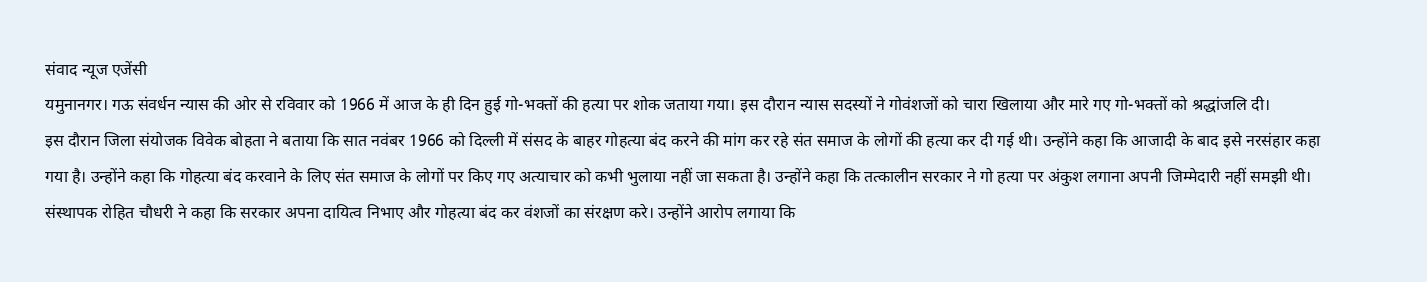संवाद न्यूज एजेंसी
यमुनानगर। गऊ संवर्धन न्यास की ओर से रविवार को 1966 में आज के ही दिन हुई गो-भक्तों की हत्या पर शोक जताया गया। इस दौरान न्यास सदस्यों ने गोवंशजों को चारा खिलाया और मारे गए गो-भक्तों को श्रद्धांजलि दी।
इस दौरान जिला संयोजक विवेक बोहता ने बताया कि सात नवंबर 1966 को दिल्ली में संसद के बाहर गोहत्या बंद करने की मांग कर रहे संत समाज के लोगों की हत्या कर दी गई थी। उन्होंने कहा कि आजादी के बाद इसे नरसंहार कहा गया है। उन्होंने कहा कि गोहत्या बंद करवाने के लिए संत समाज के लोगों पर किए गए अत्याचार को कभी भुलाया नहीं जा सकता है। उन्होंने कहा कि तत्कालीन सरकार ने गो हत्या पर अंकुश लगाना अपनी जिम्मेदारी नहीं समझी थी।
संस्थापक रोहित चौधरी ने कहा कि सरकार अपना दायित्व निभाए और गोहत्या बंद कर वंशजों का संरक्षण करे। उन्होंने आरोप लगाया कि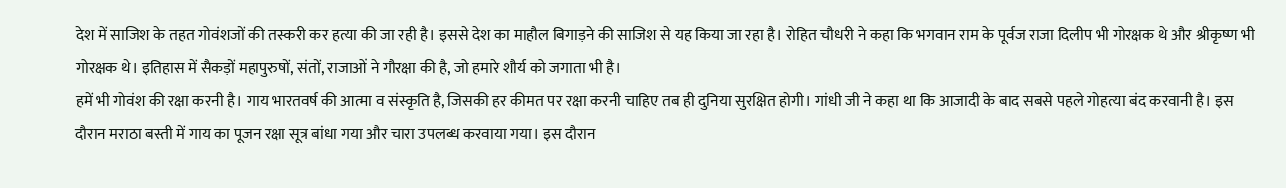देश में साजिश के तहत गोवंशजों की तस्करी कर हत्या की जा रही है। इससे देश का माहौल बिगाड़ने की साजिश से यह किया जा रहा है। रोहित चौधरी ने कहा कि भगवान राम के पूर्वज राजा दिलीप भी गोरक्षक थे और श्रीकृष्ण भी गोरक्षक थे। इतिहास में सैकड़ों महापुरुषों, संतों, राजाओं ने गौरक्षा की है, जो हमारे शौर्य को जगाता भी है।
हमें भी गोवंश की रक्षा करनी है। गाय भारतवर्ष की आत्मा व संस्कृति है, जिसकी हर कीमत पर रक्षा करनी चाहिए तब ही दुनिया सुरक्षित होगी। गांधी जी ने कहा था कि आजादी के बाद सबसे पहले गोहत्या बंद करवानी है। इस दौरान मराठा बस्ती में गाय का पूजन रक्षा सूत्र बांधा गया और चारा उपलब्ध करवाया गया। इस दौरान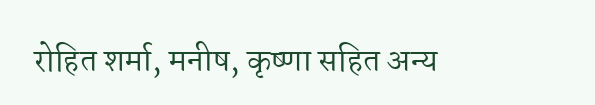रोहित शर्मा, मनीष, कृष्णा सहित अन्य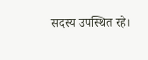सदस्य उपस्थित रहे।